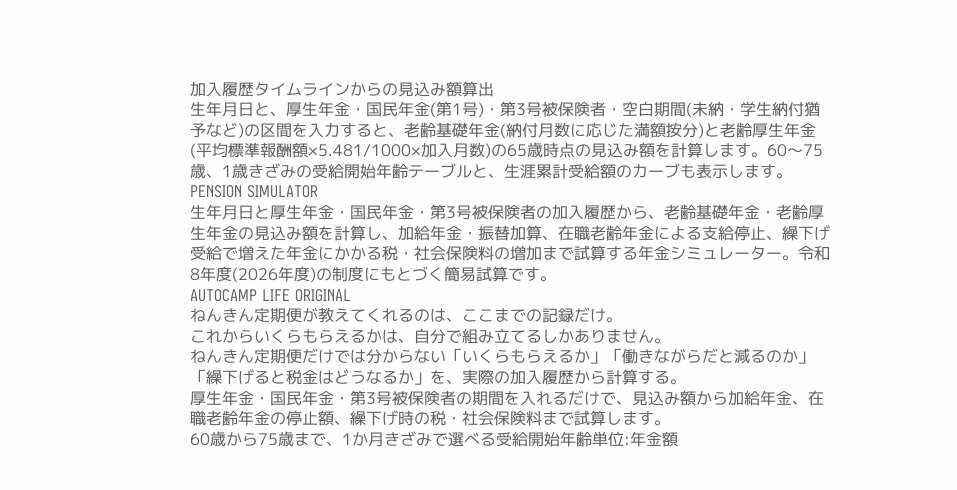加入履歴タイムラインからの見込み額算出
生年月日と、厚生年金・国民年金(第1号)・第3号被保険者・空白期間(未納・学生納付猶予など)の区間を入力すると、老齢基礎年金(納付月数に応じた満額按分)と老齢厚生年金(平均標準報酬額×5.481/1000×加入月数)の65歳時点の見込み額を計算します。60〜75歳、1歳きざみの受給開始年齢テーブルと、生涯累計受給額のカーブも表示します。
PENSION SIMULATOR
生年月日と厚生年金・国民年金・第3号被保険者の加入履歴から、老齢基礎年金・老齢厚生年金の見込み額を計算し、加給年金・振替加算、在職老齢年金による支給停止、繰下げ受給で増えた年金にかかる税・社会保険料の増加まで試算する年金シミュレーター。令和8年度(2026年度)の制度にもとづく簡易試算です。
AUTOCAMP LIFE ORIGINAL
ねんきん定期便が教えてくれるのは、ここまでの記録だけ。
これからいくらもらえるかは、自分で組み立てるしかありません。
ねんきん定期便だけでは分からない「いくらもらえるか」「働きながらだと減るのか」「繰下げると税金はどうなるか」を、実際の加入履歴から計算する。
厚生年金・国民年金・第3号被保険者の期間を入れるだけで、見込み額から加給年金、在職老齢年金の停止額、繰下げ時の税・社会保険料まで試算します。
60歳から75歳まで、1か月きざみで選べる受給開始年齢単位:年金額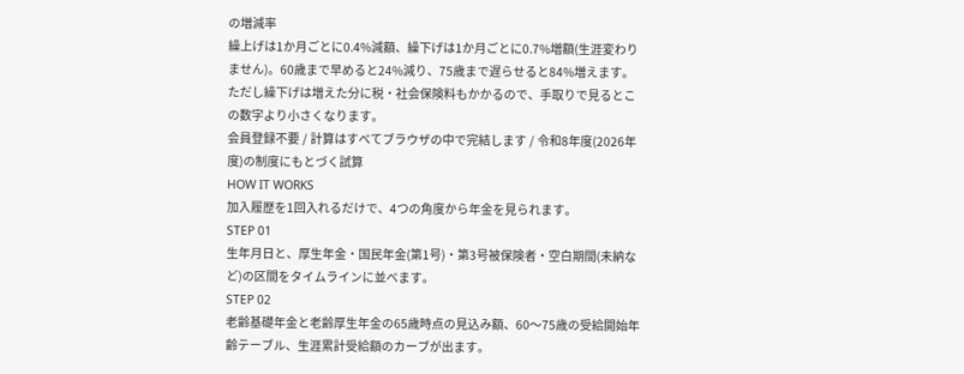の増減率
繰上げは1か月ごとに0.4%減額、繰下げは1か月ごとに0.7%増額(生涯変わりません)。60歳まで早めると24%減り、75歳まで遅らせると84%増えます。ただし繰下げは増えた分に税・社会保険料もかかるので、手取りで見るとこの数字より小さくなります。
会員登録不要 / 計算はすべてブラウザの中で完結します / 令和8年度(2026年度)の制度にもとづく試算
HOW IT WORKS
加入履歴を1回入れるだけで、4つの角度から年金を見られます。
STEP 01
生年月日と、厚生年金・国民年金(第1号)・第3号被保険者・空白期間(未納など)の区間をタイムラインに並べます。
STEP 02
老齢基礎年金と老齢厚生年金の65歳時点の見込み額、60〜75歳の受給開始年齢テーブル、生涯累計受給額のカーブが出ます。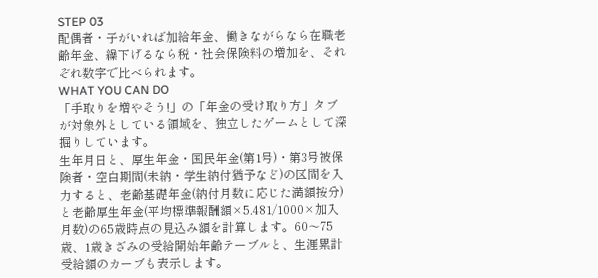STEP 03
配偶者・子がいれば加給年金、働きながらなら在職老齢年金、繰下げるなら税・社会保険料の増加を、それぞれ数字で比べられます。
WHAT YOU CAN DO
「手取りを増やそう!」の「年金の受け取り方」タブが対象外としている領域を、独立したゲームとして深掘りしています。
生年月日と、厚生年金・国民年金(第1号)・第3号被保険者・空白期間(未納・学生納付猶予など)の区間を入力すると、老齢基礎年金(納付月数に応じた満額按分)と老齢厚生年金(平均標準報酬額×5.481/1000×加入月数)の65歳時点の見込み額を計算します。60〜75歳、1歳きざみの受給開始年齢テーブルと、生涯累計受給額のカーブも表示します。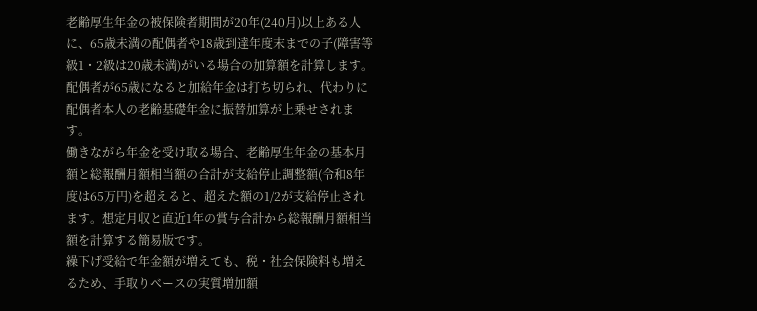老齢厚生年金の被保険者期間が20年(240月)以上ある人に、65歳未満の配偶者や18歳到達年度末までの子(障害等級1・2級は20歳未満)がいる場合の加算額を計算します。配偶者が65歳になると加給年金は打ち切られ、代わりに配偶者本人の老齢基礎年金に振替加算が上乗せされます。
働きながら年金を受け取る場合、老齢厚生年金の基本月額と総報酬月額相当額の合計が支給停止調整額(令和8年度は65万円)を超えると、超えた額の1/2が支給停止されます。想定月収と直近1年の賞与合計から総報酬月額相当額を計算する簡易版です。
繰下げ受給で年金額が増えても、税・社会保険料も増えるため、手取りベースの実質増加額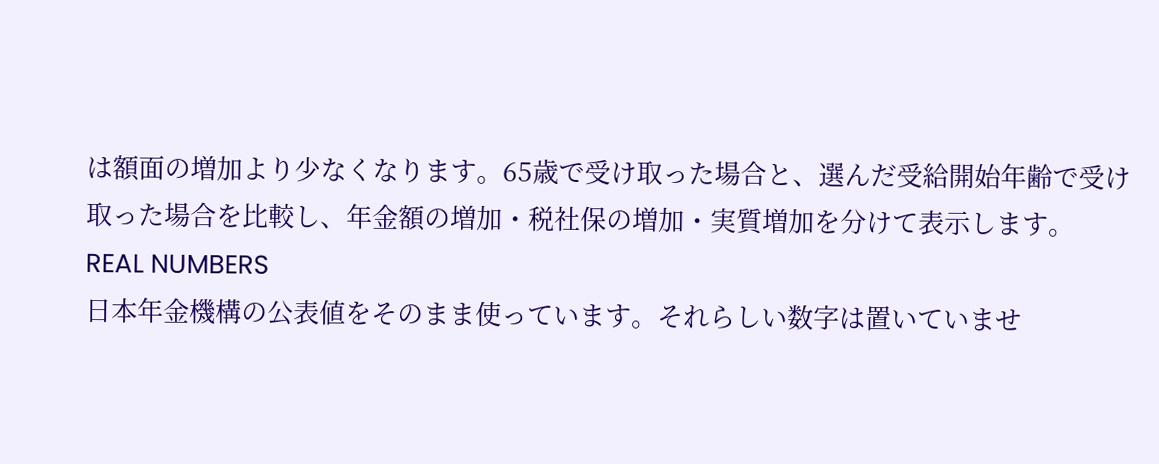は額面の増加より少なくなります。65歳で受け取った場合と、選んだ受給開始年齢で受け取った場合を比較し、年金額の増加・税社保の増加・実質増加を分けて表示します。
REAL NUMBERS
日本年金機構の公表値をそのまま使っています。それらしい数字は置いていませ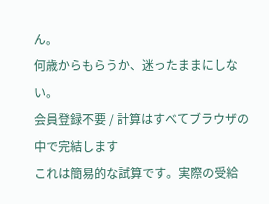ん。
何歳からもらうか、迷ったままにしない。
会員登録不要 / 計算はすべてブラウザの中で完結します
これは簡易的な試算です。実際の受給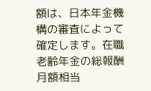額は、日本年金機構の審査によって確定します。在職老齢年金の総報酬月額相当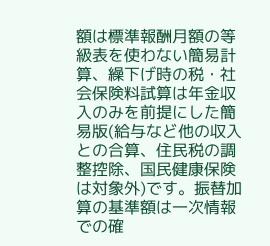額は標準報酬月額の等級表を使わない簡易計算、繰下げ時の税・社会保険料試算は年金収入のみを前提にした簡易版(給与など他の収入との合算、住民税の調整控除、国民健康保険は対象外)です。振替加算の基準額は一次情報での確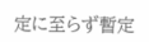定に至らず暫定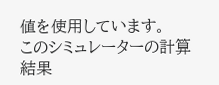値を使用しています。
このシミュレーターの計算結果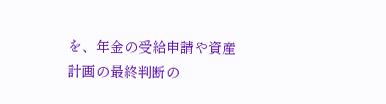を、年金の受給申請や資産計画の最終判断の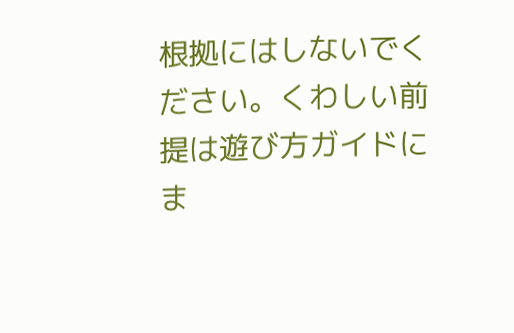根拠にはしないでください。くわしい前提は遊び方ガイドにま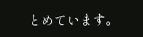とめています。